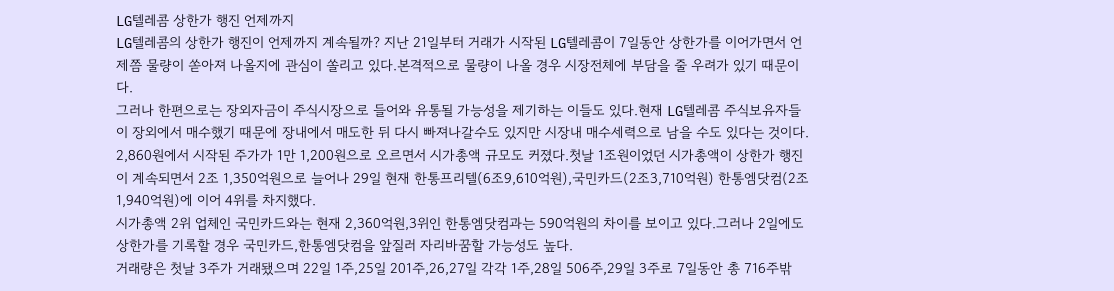LG텔레콤 상한가 행진 언제까지
LG텔레콤의 상한가 행진이 언제까지 계속될까? 지난 21일부터 거래가 시작된 LG텔레콤이 7일동안 상한가를 이어가면서 언제쯤 물량이 쏟아져 나올지에 관심이 쏠리고 있다.본격적으로 물량이 나올 경우 시장전체에 부담을 줄 우려가 있기 때문이다.
그러나 한편으로는 장외자금이 주식시장으로 들어와 유통될 가능성을 제기하는 이들도 있다.현재 LG텔레콤 주식보유자들이 장외에서 매수했기 때문에 장내에서 매도한 뒤 다시 빠져나갈수도 있지만 시장내 매수세력으로 남을 수도 있다는 것이다.
2,860원에서 시작된 주가가 1만 1,200원으로 오르면서 시가총액 규모도 커졌다.첫날 1조원이었던 시가총액이 상한가 행진이 계속되면서 2조 1,350억원으로 늘어나 29일 현재 한통프리텔(6조9,610억원),국민카드(2조3,710억원) 한통엠닷컴(2조1,940억원)에 이어 4위를 차지했다.
시가총액 2위 업체인 국민카드와는 현재 2,360억원,3위인 한통엠닷컴과는 590억원의 차이를 보이고 있다.그러나 2일에도 상한가를 기록할 경우 국민카드,한통엠닷컴을 앞질러 자리바꿈할 가능성도 높다.
거래량은 첫날 3주가 거래됐으며 22일 1주,25일 201주,26,27일 각각 1주,28일 506주,29일 3주로 7일동안 총 716주밖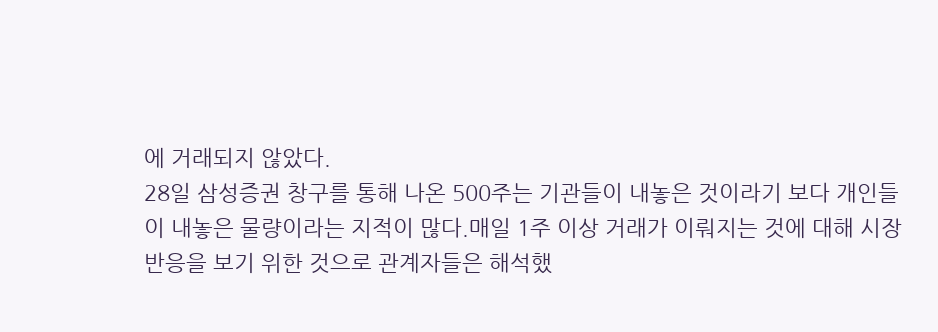에 거래되지 않았다.
28일 삼성증권 창구를 통해 나온 500주는 기관들이 내놓은 것이라기 보다 개인들이 내놓은 물량이라는 지적이 많다.매일 1주 이상 거래가 이뤄지는 것에 대해 시장반응을 보기 위한 것으로 관계자들은 해석했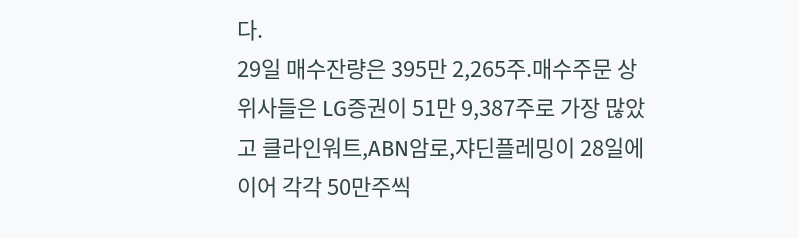다.
29일 매수잔량은 395만 2,265주.매수주문 상위사들은 LG증권이 51만 9,387주로 가장 많았고 클라인워트,ABN암로,쟈딘플레밍이 28일에 이어 각각 50만주씩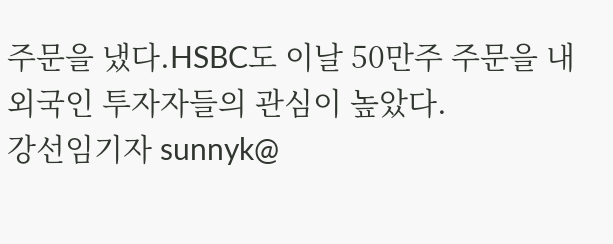주문을 냈다.HSBC도 이날 50만주 주문을 내 외국인 투자자들의 관심이 높았다.
강선임기자 sunnyk@